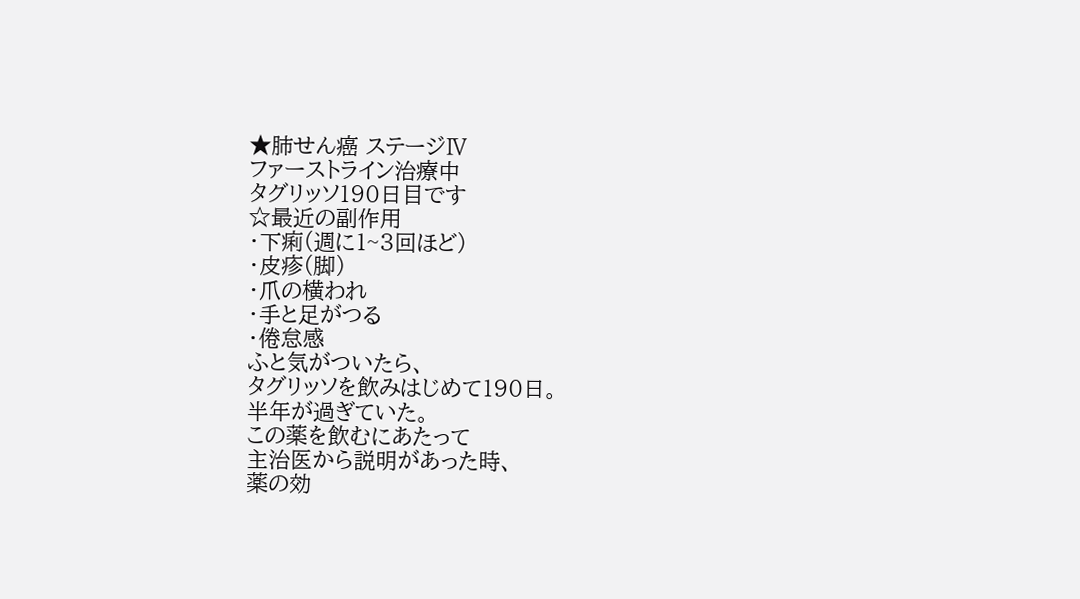★肺せん癌 ステージⅣ
ファーストライン治療中
タグリッソ190日目です
☆最近の副作用
・下痢(週に1~3回ほど)
・皮疹(脚)
・爪の横われ
・手と足がつる
・倦怠感
ふと気がついたら、
タグリッソを飲みはじめて190日。
半年が過ぎていた。
この薬を飲むにあたって
主治医から説明があった時、
薬の効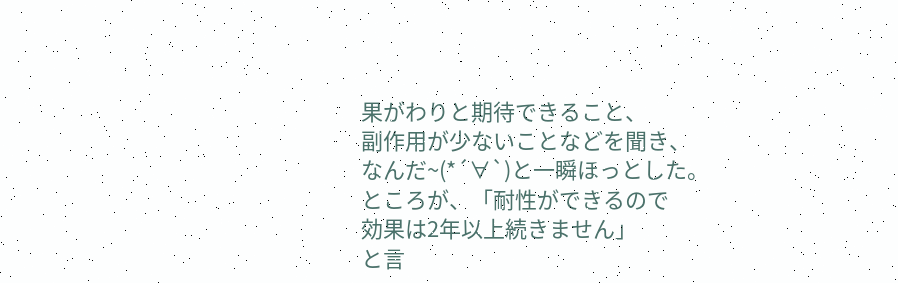果がわりと期待できること、
副作用が少ないことなどを聞き、
なんだ~(*´∀`)と一瞬ほっとした。
ところが、「耐性ができるので
効果は2年以上続きません」
と言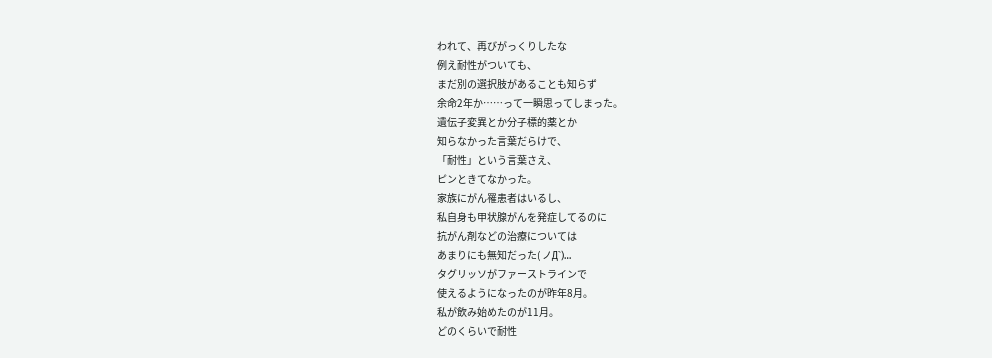われて、再びがっくりしたな
例え耐性がついても、
まだ別の選択肢があることも知らず
余命2年か……って一瞬思ってしまった。
遺伝子変異とか分子標的薬とか
知らなかった言葉だらけで、
「耐性」という言葉さえ、
ピンときてなかった。
家族にがん罹患者はいるし、
私自身も甲状腺がんを発症してるのに
抗がん剤などの治療については
あまりにも無知だった( ノД`)…
タグリッソがファーストラインで
使えるようになったのが昨年8月。
私が飲み始めたのが11月。
どのくらいで耐性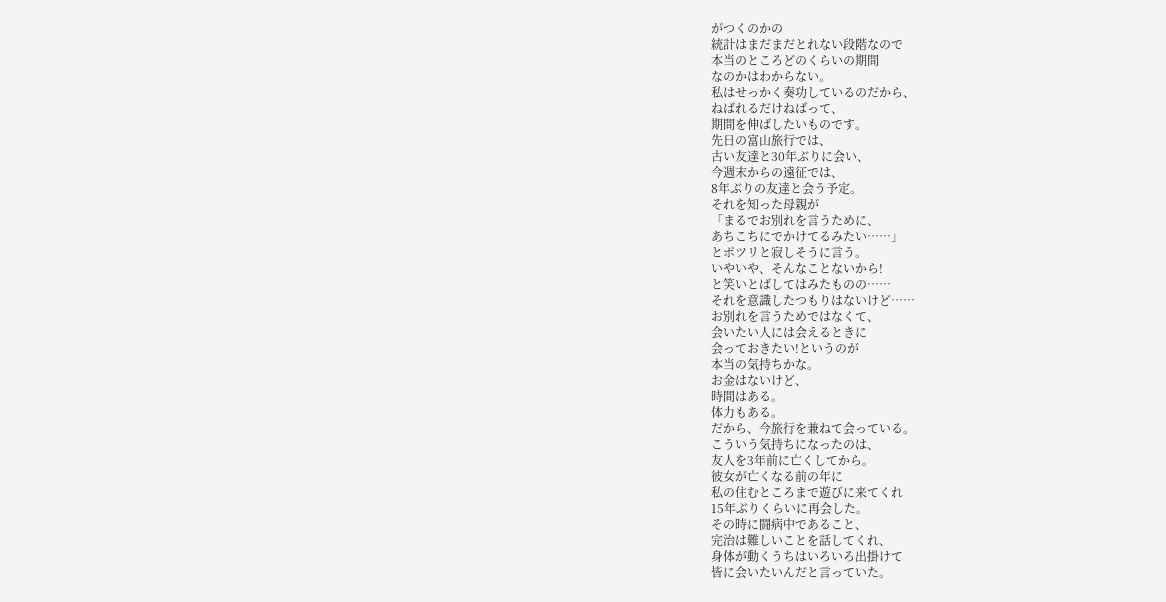がつくのかの
統計はまだまだとれない段階なので
本当のところどのくらいの期間
なのかはわからない。
私はせっかく奏功しているのだから、
ねばれるだけねばって、
期間を伸ばしたいものです。
先日の富山旅行では、
古い友達と30年ぶりに会い、
今週末からの遠征では、
8年ぶりの友達と会う予定。
それを知った母親が
「まるでお別れを言うために、
あちこちにでかけてるみたい……」
とポツリと寂しそうに言う。
いやいや、そんなことないから!
と笑いとばしてはみたものの……
それを意識したつもりはないけど……
お別れを言うためではなくて、
会いたい人には会えるときに
会っておきたい!というのが
本当の気持ちかな。
お金はないけど、
時間はある。
体力もある。
だから、今旅行を兼ねて会っている。
こういう気持ちになったのは、
友人を3年前に亡くしてから。
彼女が亡くなる前の年に
私の住むところまで遊びに来てくれ
15年ぶりくらいに再会した。
その時に闘病中であること、
完治は難しいことを話してくれ、
身体が動くうちはいろいろ出掛けて
皆に会いたいんだと言っていた。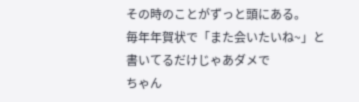その時のことがずっと頭にある。
毎年年賀状で「また会いたいね~」と
書いてるだけじゃあダメで
ちゃん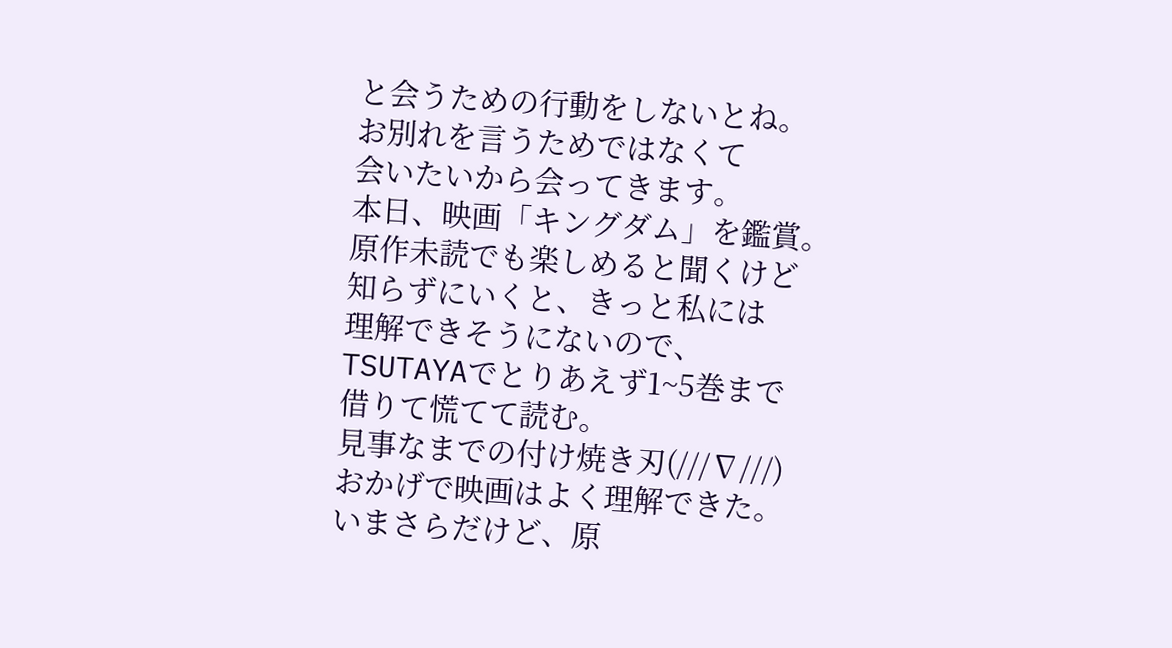と会うための行動をしないとね。
お別れを言うためではなくて
会いたいから会ってきます。
本日、映画「キングダム」を鑑賞。
原作未読でも楽しめると聞くけど
知らずにいくと、きっと私には
理解できそうにないので、
TSUTAYAでとりあえず1~5巻まで
借りて慌てて読む。
見事なまでの付け焼き刃(///∇///)
おかげで映画はよく理解できた。
いまさらだけど、原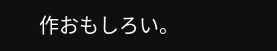作おもしろい。